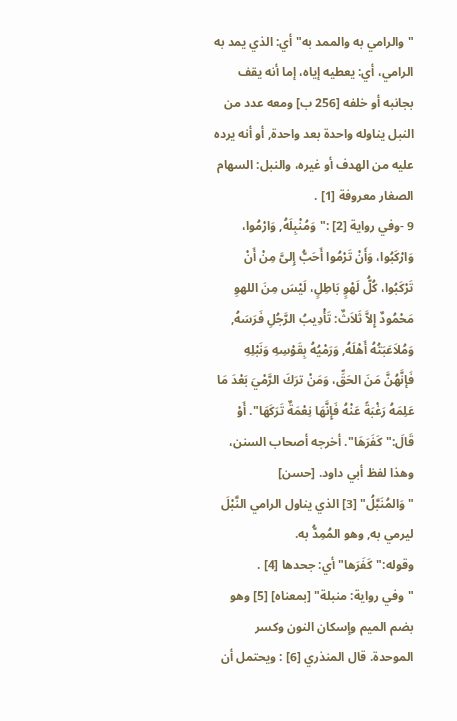"والرامي به والممد به"أي: الذي يمد به الرامي، أي: يعطيه إياه، إما أنه يقف بجانبه أو خلفه [256 ب] ومعه عدد من النبل يناوله واحدة بعد واحدة, أو أنه يرده عليه من الهدف أو غيره، والنبل: السهام الصغار معروفة [1] .
9 -وفي رواية [2] :"وَمُنْبِلَهُ, وَارْمُوا، وَارْكَبُوا، وَأَنْ تَرْمُوا أَحَبُّ إِلىَّ مِنْ أَنْ تَرْكَبُوا، كُلُّ لَهْوٍ بَاطِلٍ، لَيْسَ مِنَ اللهوِ مَحْمُودٌ إِلاَّ ثَلاَثٌ: تَأْدِيبُ الرَّجُلِ فَرَسَهُ, وَمُلاَعَبَتُهُ أَهْلَهُ, وَرَمْيُهُ بِقَوْسِهِ وَنَبْلِهِ فَإنَّهُنَّ مَنَ الحَقِّ، وَمَنْ ترَكَ الرَّمْيَ بَعْدَ مَا عَلِمَهُ رَغْبَةً عَنْهُ فَإِنَّهَا نِعْمَةٌ تَرَكَهَا". أَوْ قَالَ:"كَفَرَهَا". أخرجه أصحاب السنن، وهذا لفظ أبي داود. [حسن]
"وَالمُنَبَّلُ" [3] الذي يناول الرامي النَّبْلَ ليرمي به, وهو المُمِدُّ به.
وقوله:"كَفَرَها"أي: جحدها [4] .
"وفي رواية: منبلة" [بمعناه] [5] وهو بضم الميم وإسكان النون وكسر الموحدة. قال المنذري [6] : ويحتمل أن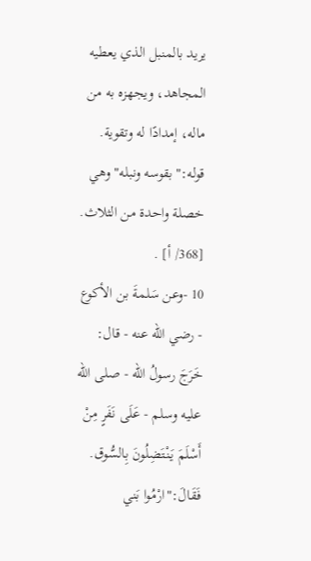يريد بالمنبل الذي يعطيه المجاهد، ويجهزه به من ماله، إمدادًا له وتقوية.
قوله:"بقوسه ونبله"وهي خصلة واحدة من الثلاث. [368/ أ] .
10 -وعن سَلمةَ بن الأكوع - رضي الله عنه - قال: خَرَجَ رسولُ الله - صلى الله عليه وسلم - عَلَى نَفَرٍ مِنْ أَسْلَمَ يَنْتَضِلُونَ بِالسُّوق. فَقَالَ:"ارْمُوا بَني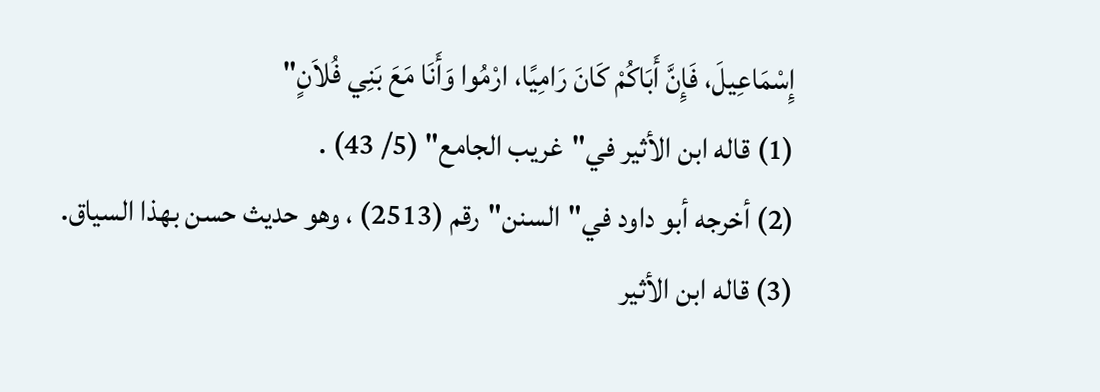إِسْمَاعِيلَ، فَإِنَّ أَبَاكُمْ كَانَ رَامِيًا، ارْمُوا وَأَنَا مَعَ بَنِي فُلاَنٍ"
(1) قاله ابن الأثير في"غريب الجامع" (5/ 43) .
(2) أخرجه أبو داود في"السنن"رقم (2513) ، وهو حديث حسن بهذا السياق.
(3) قاله ابن الأثير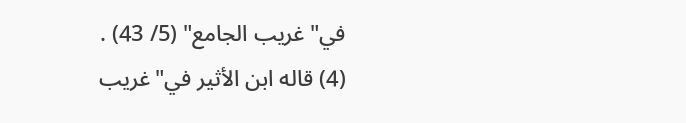في"غريب الجامع" (5/ 43) .
(4) قاله ابن الأثير في"غريب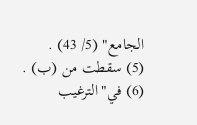الجامع" (5/ 43) .
(5) سقطت من (ب) .
(6) في"الترغيب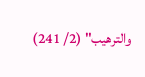والترهيب" (2/ 241)